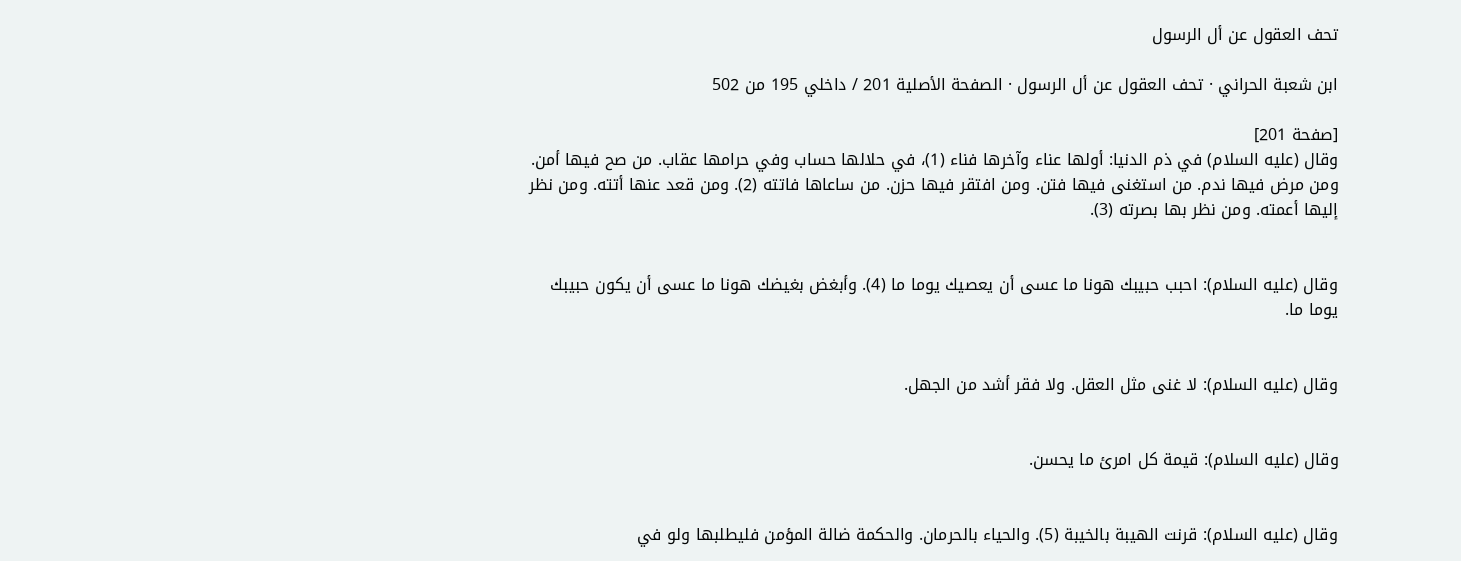تحف العقول عن أل الرسول

ابن شعبة الحراني · تحف العقول عن أل الرسول · الصفحة الأصلية 201 / داخلي 195 من 502

[صفحة 201]
وقال (عليه السلام) في ذم الدنيا: أولها عناء وآخرها فناء (1)، في حلالها حساب وفي حرامها عقاب. من صح فيها أمن. ومن مرض فيها ندم. من استغنى فيها فتن. ومن افتقر فيها حزن. من ساعاها فاتته (2). ومن قعد عنها أتته. ومن نظر إليها أعمته. ومن نظر بها بصرته (3).


وقال (عليه السلام): احبب حبيبك هونا ما عسى أن يعصيك يوما ما (4). وأبغض بغيضك هونا ما عسى أن يكون حبيبك يوما ما.


وقال (عليه السلام): لا غنى مثل العقل. ولا فقر أشد من الجهل.


وقال (عليه السلام): قيمة كل امرئ ما يحسن.


وقال (عليه السلام): قرنت الهيبة بالخيبة (5). والحياء بالحرمان. والحكمة ضالة المؤمن فليطلبها ولو في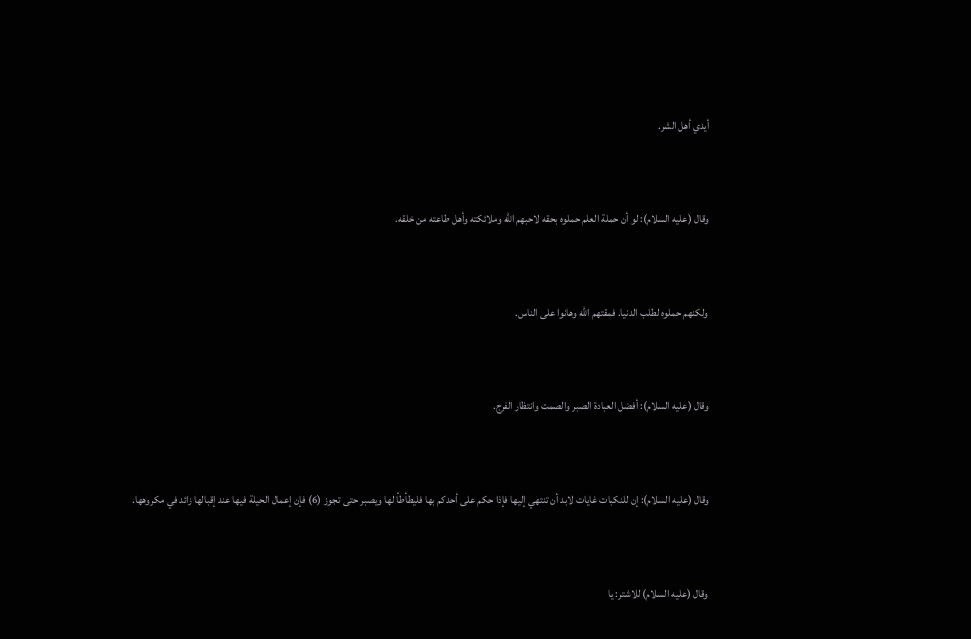أيدي أهل الشر.


وقال (عليه السلام): لو أن حملة العلم حملوه بحقه لاحبهم الله وملائكته وأهل طاعته من خلقه.


ولكنهم حملوه لطلب الدنيا. فمقتهم الله وهانوا على الناس.


وقال (عليه السلام): أفضل العبادة الصبر والصمت وانتظار الفرج.


وقال (عليه السلام): إن للنكبات غايات لابد أن تنتهي إليها فإذا حكم على أحدكم بها فليطأطأ لها ويصبر حتى تجوز (6) فإن إعمال الحيلة فيها عند إقبالها زائد في مكروهها.


وقال (عليه السلام) للاشتر: يا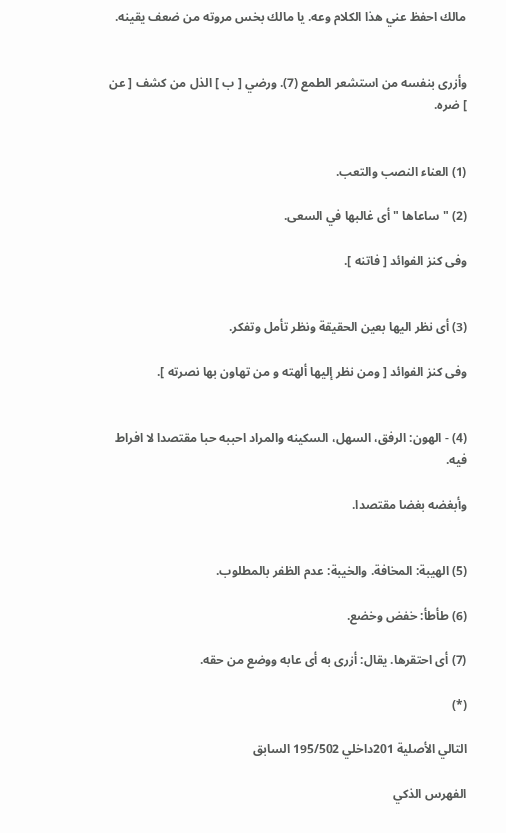مالك احفظ عني هذا الكلام وعه. يا مالك بخس مروته من ضعف يقينه.


وأزرى بنفسه من استشعر الطمع (7). ورضي [ ب ] الذل من كشف [ عن ] ضره.


(1) العناء النصب والتعب.

(2) " ساعاها " أى غالبها في السعى.

وفى كنز الفوائد [ فاتنه ].


(3) أى نظر اليها بعين الحقيقة ونظر تأمل وتفكر.

وفى كنز الفوائد [ ومن نظر إليها ألهته و من تهاون بها نصرته ].


(4) - الهون: الرفق، السهل، السكينه والمراد احببه حبا مقتصدا لا افراط فيه.

وأبغضه بغضا مقتصدا.


(5) الهيبة: المخافة. والخيبة: عدم الظفر بالمطلوب.

(6) طأطأ: خفض وخضع.

(7) أى احتقرها. يقال: أزرى به أى عابه ووضع من حقه.

(*)

التالي الأصلية 201داخلي 195/502 السابق

الفهرس الذكي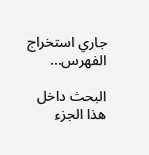جاري استخراج الفهرس...

البحث داخل هذا الجزء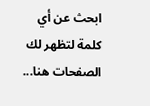ابحث عن أي كلمة لتظهر لك الصفحات هنا...